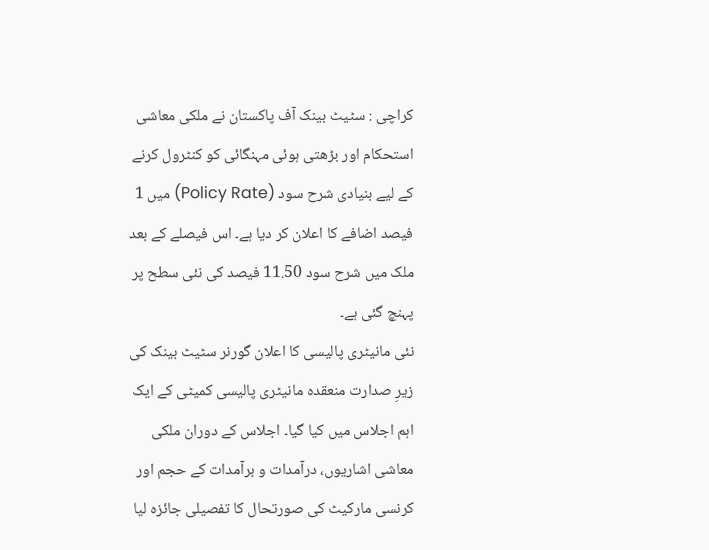کراچی : سٹیٹ بینک آف پاکستان نے ملکی معاشی استحکام اور بڑھتی ہوئی مہنگائی کو کنٹرول کرنے کے لیے بنیادی شرح سود (Policy Rate) میں 1 فیصد اضافے کا اعلان کر دیا ہے۔ اس فیصلے کے بعد ملک میں شرح سود 11.50 فیصد کی نئی سطح پر پہنچ گئی ہے۔
نئی مانیٹری پالیسی کا اعلان گورنر سٹیٹ بینک کی زیرِ صدارت منعقدہ مانیٹری پالیسی کمیٹی کے ایک اہم اجلاس میں کیا گیا۔ اجلاس کے دوران ملکی معاشی اشاریوں، درآمدات و برآمدات کے حجم اور کرنسی مارکیٹ کی صورتحال کا تفصیلی جائزہ لیا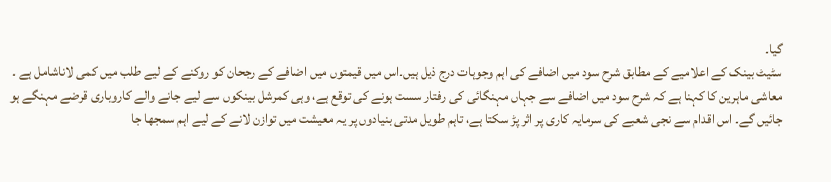گیا۔
سٹیٹ بینک کے اعلامیے کے مطابق شرح سود میں اضافے کی اہم وجوہات درج ذیل ہیں۔اس میں قیمتوں میں اضافے کے رجحان کو روکنے کے لیے طلب میں کمی لاناشامل ہے ۔
معاشی ماہرین کا کہنا ہے کہ شرح سود میں اضافے سے جہاں مہنگائی کی رفتار سست ہونے کی توقع ہے، وہی کمرشل بینکوں سے لیے جانے والے کاروباری قرضے مہنگے ہو جائیں گے۔ اس اقدام سے نجی شعبے کی سرمایہ کاری پر اثر پڑ سکتا ہے، تاہم طویل مدتی بنیادوں پر یہ معیشت میں توازن لانے کے لیے اہم سمجھا جا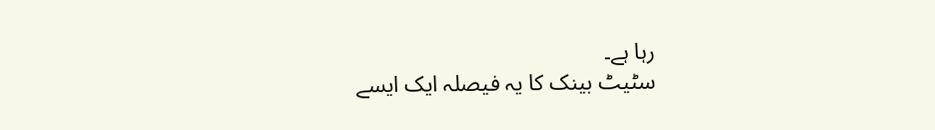رہا ہے۔
سٹیٹ بینک کا یہ فیصلہ ایک ایسے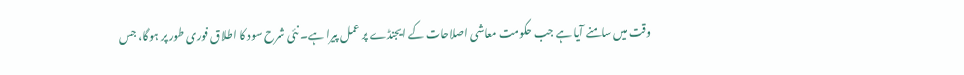وقت میں سامنے آیا ہے جب حکومت معاشی اصلاحات کے ایجنڈے پر عمل پیرا ہے۔ نئی شرح سود کا اطلاق فوری طور پر ہوگا، جس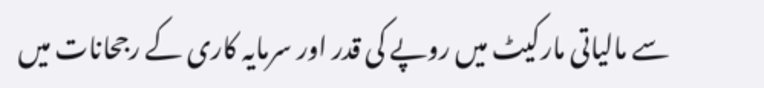سے مالیاتی مارکیٹ میں روپے کی قدر اور سرمایہ کاری کے رجحانات میں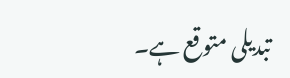تبدیلی متوقع ہے۔